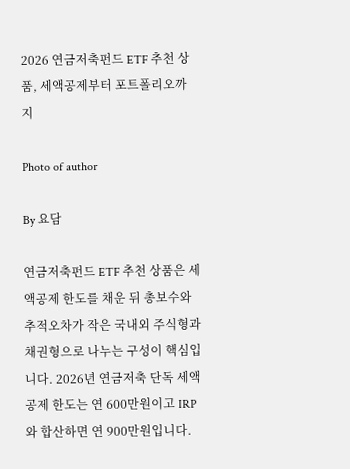2026 연금저축펀드 ETF 추천 상품, 세액공제부터 포트폴리오까지

Photo of author

By 요담

연금저축펀드 ETF 추천 상품은 세액공제 한도를 채운 뒤 총보수와 추적오차가 작은 국내외 주식형과 채권형으로 나누는 구성이 핵심입니다. 2026년 연금저축 단독 세액공제 한도는 연 600만원이고 IRP와 합산하면 연 900만원입니다.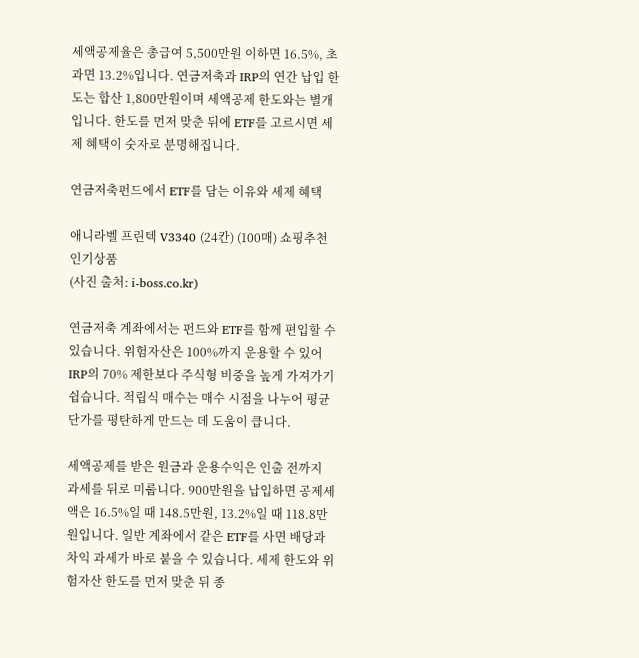세액공제율은 총급여 5,500만원 이하면 16.5%, 초과면 13.2%입니다. 연금저축과 IRP의 연간 납입 한도는 합산 1,800만원이며 세액공제 한도와는 별개입니다. 한도를 먼저 맞춘 뒤에 ETF를 고르시면 세제 혜택이 숫자로 분명해집니다.

연금저축펀드에서 ETF를 담는 이유와 세제 혜택

애니라벨 프린텍 V3340 (24칸) (100매) 쇼핑추천 인기상품
(사진 출처: i-boss.co.kr)

연금저축 계좌에서는 펀드와 ETF를 함께 편입할 수 있습니다. 위험자산은 100%까지 운용할 수 있어 IRP의 70% 제한보다 주식형 비중을 높게 가져가기 쉽습니다. 적립식 매수는 매수 시점을 나누어 평균 단가를 평탄하게 만드는 데 도움이 큽니다.

세액공제를 받은 원금과 운용수익은 인출 전까지 과세를 뒤로 미룹니다. 900만원을 납입하면 공제세액은 16.5%일 때 148.5만원, 13.2%일 때 118.8만원입니다. 일반 계좌에서 같은 ETF를 사면 배당과 차익 과세가 바로 붙을 수 있습니다. 세제 한도와 위험자산 한도를 먼저 맞춘 뒤 종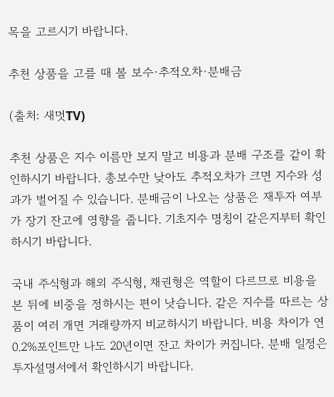목을 고르시기 바랍니다.

추천 상품을 고를 때 볼 보수·추적오차·분배금

(출처: 새멋TV)

추천 상품은 지수 이름만 보지 말고 비용과 분배 구조를 같이 확인하시기 바랍니다. 총보수만 낮아도 추적오차가 크면 지수와 성과가 벌어질 수 있습니다. 분배금이 나오는 상품은 재투자 여부가 장기 잔고에 영향을 줍니다. 기초지수 명칭이 같은지부터 확인하시기 바랍니다.

국내 주식형과 해외 주식형, 채권형은 역할이 다르므로 비용을 본 뒤에 비중을 정하시는 편이 낫습니다. 같은 지수를 따르는 상품이 여러 개면 거래량까지 비교하시기 바랍니다. 비용 차이가 연 0.2%포인트만 나도 20년이면 잔고 차이가 커집니다. 분배 일정은 투자설명서에서 확인하시기 바랍니다.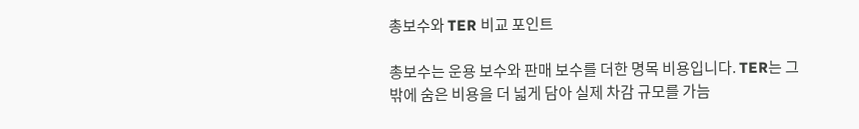총보수와 TER 비교 포인트

총보수는 운용 보수와 판매 보수를 더한 명목 비용입니다. TER는 그 밖에 숨은 비용을 더 넓게 담아 실제 차감 규모를 가늠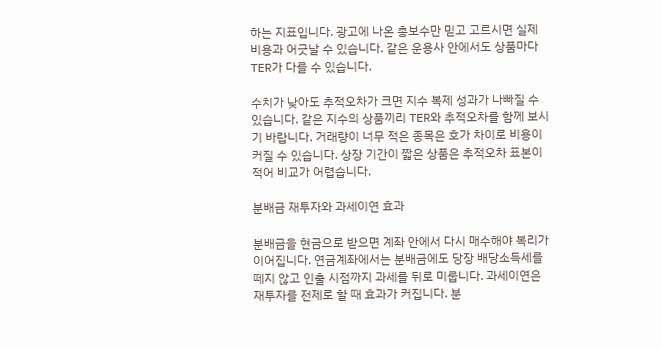하는 지표입니다. 광고에 나온 총보수만 믿고 고르시면 실제 비용과 어긋날 수 있습니다. 같은 운용사 안에서도 상품마다 TER가 다를 수 있습니다.

수치가 낮아도 추적오차가 크면 지수 복제 성과가 나빠질 수 있습니다. 같은 지수의 상품끼리 TER와 추적오차를 함께 보시기 바랍니다. 거래량이 너무 적은 종목은 호가 차이로 비용이 커질 수 있습니다. 상장 기간이 짧은 상품은 추적오차 표본이 적어 비교가 어렵습니다.

분배금 재투자와 과세이연 효과

분배금을 현금으로 받으면 계좌 안에서 다시 매수해야 복리가 이어집니다. 연금계좌에서는 분배금에도 당장 배당소득세를 떼지 않고 인출 시점까지 과세를 뒤로 미룹니다. 과세이연은 재투자를 전제로 할 때 효과가 커집니다. 분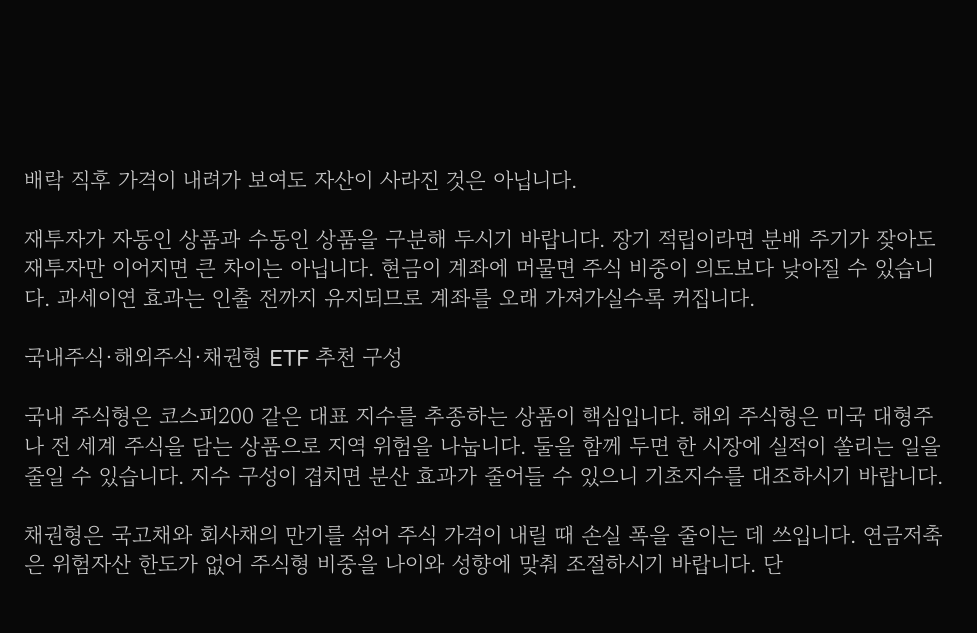배락 직후 가격이 내려가 보여도 자산이 사라진 것은 아닙니다.

재투자가 자동인 상품과 수동인 상품을 구분해 두시기 바랍니다. 장기 적립이라면 분배 주기가 잦아도 재투자만 이어지면 큰 차이는 아닙니다. 현금이 계좌에 머물면 주식 비중이 의도보다 낮아질 수 있습니다. 과세이연 효과는 인출 전까지 유지되므로 계좌를 오래 가져가실수록 커집니다.

국내주식·해외주식·채권형 ETF 추천 구성

국내 주식형은 코스피200 같은 대표 지수를 추종하는 상품이 핵심입니다. 해외 주식형은 미국 대형주나 전 세계 주식을 담는 상품으로 지역 위험을 나눕니다. 둘을 함께 두면 한 시장에 실적이 쏠리는 일을 줄일 수 있습니다. 지수 구성이 겹치면 분산 효과가 줄어들 수 있으니 기초지수를 대조하시기 바랍니다.

채권형은 국고채와 회사채의 만기를 섞어 주식 가격이 내릴 때 손실 폭을 줄이는 데 쓰입니다. 연금저축은 위험자산 한도가 없어 주식형 비중을 나이와 성향에 맞춰 조절하시기 바랍니다. 단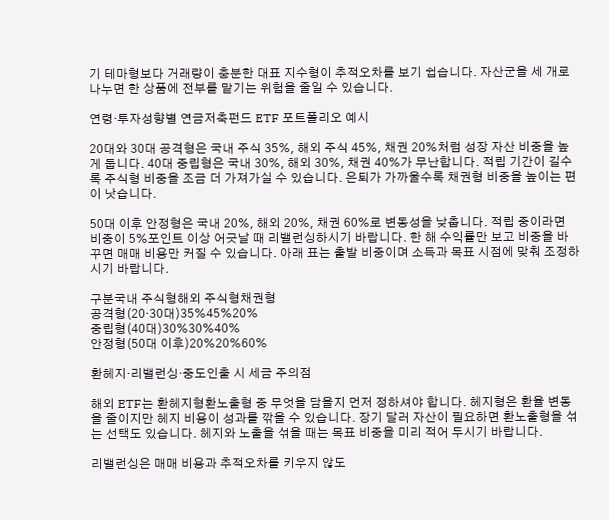기 테마형보다 거래량이 충분한 대표 지수형이 추적오차를 보기 쉽습니다. 자산군을 세 개로 나누면 한 상품에 전부를 맡기는 위험을 줄일 수 있습니다.

연령·투자성향별 연금저축펀드 ETF 포트폴리오 예시

20대와 30대 공격형은 국내 주식 35%, 해외 주식 45%, 채권 20%처럼 성장 자산 비중을 높게 둡니다. 40대 중립형은 국내 30%, 해외 30%, 채권 40%가 무난합니다. 적립 기간이 길수록 주식형 비중을 조금 더 가져가실 수 있습니다. 은퇴가 가까울수록 채권형 비중을 높이는 편이 낫습니다.

50대 이후 안정형은 국내 20%, 해외 20%, 채권 60%로 변동성을 낮춥니다. 적립 중이라면 비중이 5%포인트 이상 어긋날 때 리밸런싱하시기 바랍니다. 한 해 수익률만 보고 비중을 바꾸면 매매 비용만 커질 수 있습니다. 아래 표는 출발 비중이며 소득과 목표 시점에 맞춰 조정하시기 바랍니다.

구분국내 주식형해외 주식형채권형
공격형(20·30대)35%45%20%
중립형(40대)30%30%40%
안정형(50대 이후)20%20%60%

환헤지·리밸런싱·중도인출 시 세금 주의점

해외 ETF는 환헤지형환노출형 중 무엇을 담을지 먼저 정하셔야 합니다. 헤지형은 환율 변동을 줄이지만 헤지 비용이 성과를 깎을 수 있습니다. 장기 달러 자산이 필요하면 환노출형을 섞는 선택도 있습니다. 헤지와 노출을 섞을 때는 목표 비중을 미리 적어 두시기 바랍니다.

리밸런싱은 매매 비용과 추적오차를 키우지 않도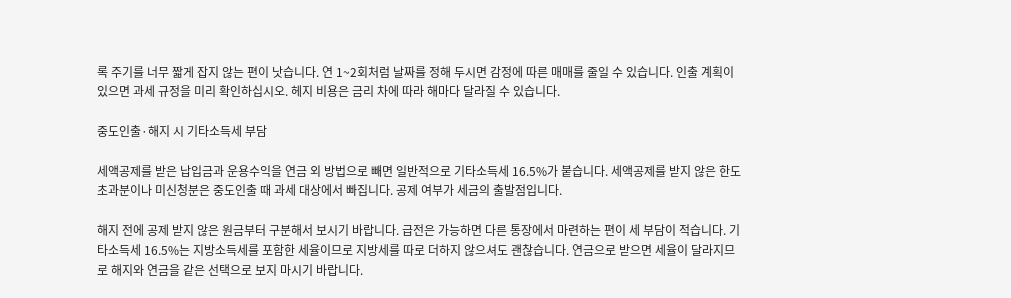록 주기를 너무 짧게 잡지 않는 편이 낫습니다. 연 1~2회처럼 날짜를 정해 두시면 감정에 따른 매매를 줄일 수 있습니다. 인출 계획이 있으면 과세 규정을 미리 확인하십시오. 헤지 비용은 금리 차에 따라 해마다 달라질 수 있습니다.

중도인출·해지 시 기타소득세 부담

세액공제를 받은 납입금과 운용수익을 연금 외 방법으로 빼면 일반적으로 기타소득세 16.5%가 붙습니다. 세액공제를 받지 않은 한도 초과분이나 미신청분은 중도인출 때 과세 대상에서 빠집니다. 공제 여부가 세금의 출발점입니다.

해지 전에 공제 받지 않은 원금부터 구분해서 보시기 바랍니다. 급전은 가능하면 다른 통장에서 마련하는 편이 세 부담이 적습니다. 기타소득세 16.5%는 지방소득세를 포함한 세율이므로 지방세를 따로 더하지 않으셔도 괜찮습니다. 연금으로 받으면 세율이 달라지므로 해지와 연금을 같은 선택으로 보지 마시기 바랍니다.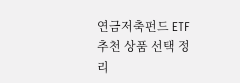연금저축펀드 ETF 추천 상품 선택 정리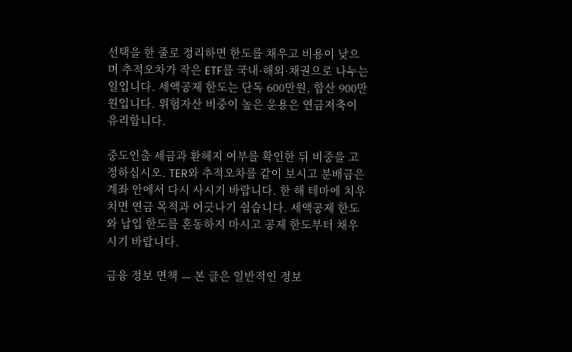선택을 한 줄로 정리하면 한도를 채우고 비용이 낮으며 추적오차가 작은 ETF를 국내·해외·채권으로 나누는 일입니다. 세액공제 한도는 단독 600만원, 합산 900만원입니다. 위험자산 비중이 높은 운용은 연금저축이 유리합니다.

중도인출 세금과 환헤지 여부를 확인한 뒤 비중을 고정하십시오. TER와 추적오차를 같이 보시고 분배금은 계좌 안에서 다시 사시기 바랍니다. 한 해 테마에 치우치면 연금 목적과 어긋나기 쉽습니다. 세액공제 한도와 납입 한도를 혼동하지 마시고 공제 한도부터 채우시기 바랍니다.

금융 정보 면책 — 본 글은 일반적인 정보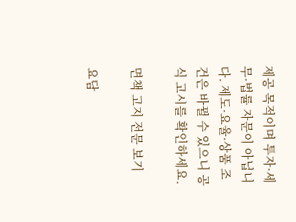제공 목적이며 투자·세무·법률 자문이 아닙니다. 제도·요율·상품 조건은 바뀔 수 있으니 공식 고시를 확인하세요.

면책 고지 전문 보기

요담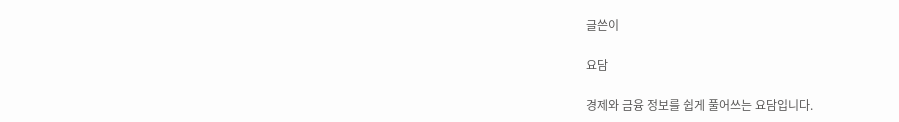글쓴이

요담

경제와 금융 정보를 쉽게 풀어쓰는 요담입니다.